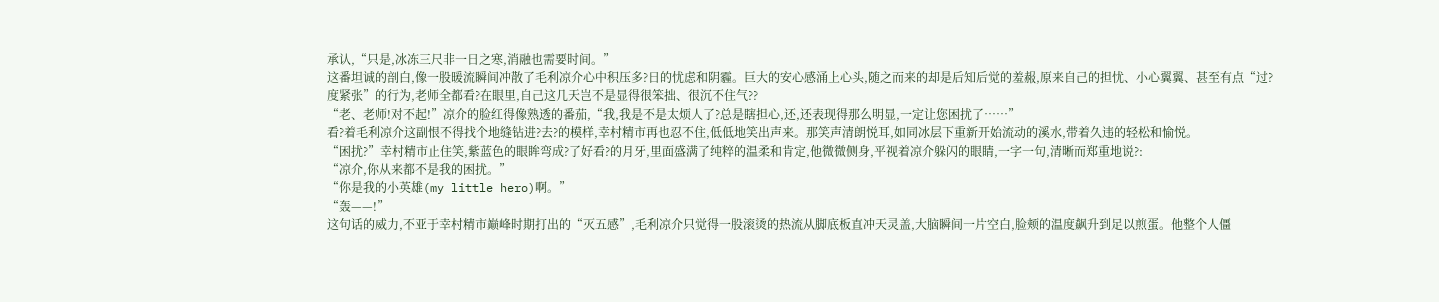承认,“只是,冰冻三尺非一日之寒,消融也需要时间。”
这番坦诚的剖白,像一股暖流瞬间冲散了毛利凉介心中积压多?日的忧虑和阴霾。巨大的安心感涌上心头,随之而来的却是后知后觉的羞赧,原来自己的担忧、小心翼翼、甚至有点“过?度紧张”的行为,老师全都看?在眼里,自己这几天岂不是显得很笨拙、很沉不住气??
“老、老师!对不起!”凉介的脸红得像熟透的番茄,“我,我是不是太烦人了?总是瞎担心,还,还表现得那么明显,一定让您困扰了……”
看?着毛利凉介这副恨不得找个地缝钻进?去?的模样,幸村精市再也忍不住,低低地笑出声来。那笑声清朗悦耳,如同冰层下重新开始流动的溪水,带着久违的轻松和愉悦。
“困扰?”幸村精市止住笑,紫蓝色的眼眸弯成?了好看?的月牙,里面盛满了纯粹的温柔和肯定,他微微侧身,平视着凉介躲闪的眼睛,一字一句,清晰而郑重地说?:
“凉介,你从来都不是我的困扰。”
“你是我的小英雄(my little hero)啊。”
“轰——!”
这句话的威力,不亚于幸村精市巅峰时期打出的“灭五感”,毛利凉介只觉得一股滚烫的热流从脚底板直冲天灵盖,大脑瞬间一片空白,脸颊的温度飙升到足以煎蛋。他整个人僵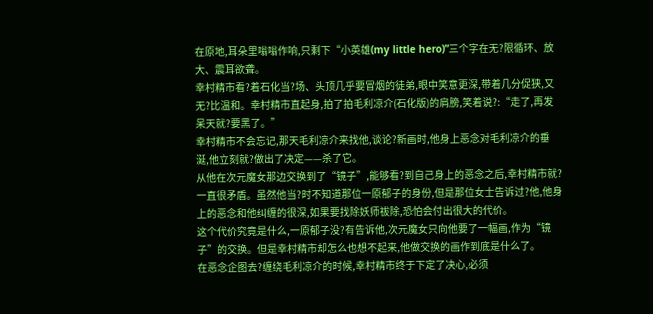在原地,耳朵里嗡嗡作响,只剩下“小英雄(my little hero)”三个字在无?限循环、放大、震耳欲聋。
幸村精市看?着石化当?场、头顶几乎要冒烟的徒弟,眼中笑意更深,带着几分促狭,又无?比温和。幸村精市直起身,拍了拍毛利凉介(石化版)的肩膀,笑着说?:“走了,再发呆天就?要黑了。”
幸村精市不会忘记,那天毛利凉介来找他,谈论?新画时,他身上恶念对毛利凉介的垂涎,他立刻就?做出了决定——杀了它。
从他在次元魔女那边交换到了“镜子”,能够看?到自己身上的恶念之后,幸村精市就?一直很矛盾。虽然他当?时不知道那位一原郁子的身份,但是那位女士告诉过?他,他身上的恶念和他纠缠的很深,如果要找除妖师祓除,恐怕会付出很大的代价。
这个代价究竟是什么,一原郁子没?有告诉他,次元魔女只向他要了一幅画,作为“镜子”的交换。但是幸村精市却怎么也想不起来,他做交换的画作到底是什么了。
在恶念企图去?缠绕毛利凉介的时候,幸村精市终于下定了决心,必须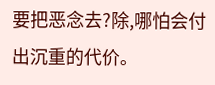要把恶念去?除,哪怕会付出沉重的代价。